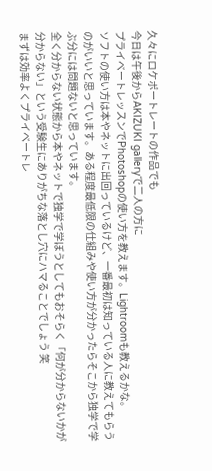久々にロケポートレートの作品でも
今日は午後からAKIZUKI galleryで二人の方に
プライベートレッスンでPhotoshopの使い方を教えます。Lightroomも教えるかな。
ソフトの使い方は本やネットに出回っているけど、一番最初は知っている人に教えてもらうのがいいと思っています。ある程度最低限の仕組みや使い方が分かったらそこから独学で学ぶ分には問題ないと思っています。
全く分からない状態から本やネットで独学で学ぼうとしてもおそらく「何が分からないかが分からない」という受験生にありがちな落とし穴にハマることでしょう 笑
まずは効率よくプライベートレ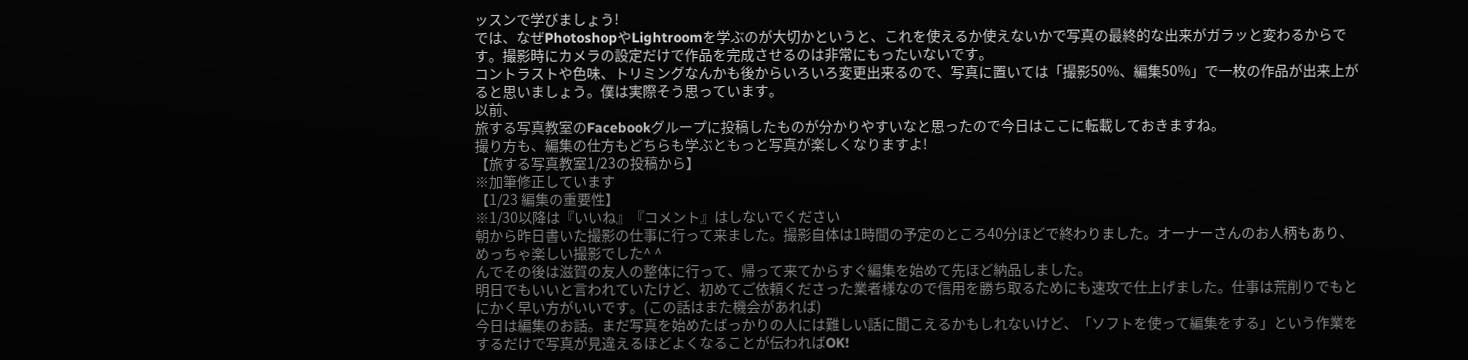ッスンで学びましょう!
では、なぜPhotoshopやLightroomを学ぶのが大切かというと、これを使えるか使えないかで写真の最終的な出来がガラッと変わるからです。撮影時にカメラの設定だけで作品を完成させるのは非常にもったいないです。
コントラストや色味、トリミングなんかも後からいろいろ変更出来るので、写真に置いては「撮影50%、編集50%」で一枚の作品が出来上がると思いましょう。僕は実際そう思っています。
以前、
旅する写真教室のFacebookグループに投稿したものが分かりやすいなと思ったので今日はここに転載しておきますね。
撮り方も、編集の仕方もどちらも学ぶともっと写真が楽しくなりますよ!
【旅する写真教室1/23の投稿から】
※加筆修正しています
【1/23 編集の重要性】
※1/30以降は『いいね』『コメント』はしないでください
朝から昨日書いた撮影の仕事に行って来ました。撮影自体は1時間の予定のところ40分ほどで終わりました。オーナーさんのお人柄もあり、めっちゃ楽しい撮影でした^ ^
んでその後は滋賀の友人の整体に行って、帰って来てからすぐ編集を始めて先ほど納品しました。
明日でもいいと言われていたけど、初めてご依頼くださった業者様なので信用を勝ち取るためにも速攻で仕上げました。仕事は荒削りでもとにかく早い方がいいです。(この話はまた機会があれば)
今日は編集のお話。まだ写真を始めたばっかりの人には難しい話に聞こえるかもしれないけど、「ソフトを使って編集をする」という作業をするだけで写真が見違えるほどよくなることが伝わればOK!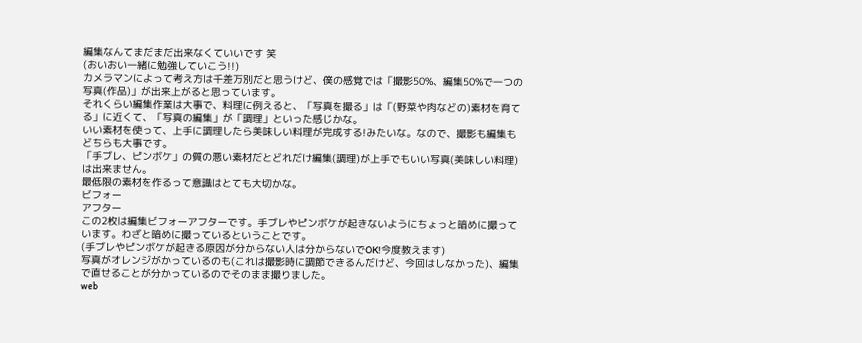編集なんてまだまだ出来なくていいです 笑
(おいおい一緒に勉強していこう!!)
カメラマンによって考え方は千差万別だと思うけど、僕の感覚では「撮影50%、編集50%で一つの写真(作品)」が出来上がると思っています。
それくらい編集作業は大事で、料理に例えると、「写真を撮る」は「(野菜や肉などの)素材を育てる」に近くて、「写真の編集」が「調理」といった感じかな。
いい素材を使って、上手に調理したら美味しい料理が完成する!みたいな。なので、撮影も編集もどちらも大事です。
「手ブレ、ピンボケ」の質の悪い素材だとどれだけ編集(調理)が上手でもいい写真(美味しい料理)は出来ません。
最低限の素材を作るって意識はとても大切かな。
ビフォー
アフター
この2枚は編集ビフォーアフターです。手ブレやピンボケが起きないようにちょっと暗めに撮っています。わざと暗めに撮っているということです。
(手ブレやピンボケが起きる原因が分からない人は分からないでOK!今度教えます)
写真がオレンジがかっているのも(これは撮影時に調節できるんだけど、今回はしなかった)、編集で直せることが分かっているのでそのまま撮りました。
web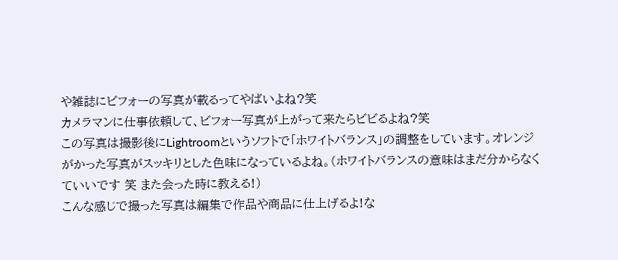や雑誌にビフォーの写真が載るってやばいよね?笑
カメラマンに仕事依頼して、ビフォー写真が上がって来たらビビるよね?笑
この写真は撮影後にLightroomというソフトで「ホワイトバランス」の調整をしています。オレンジがかった写真がスッキリとした色味になっているよね。(ホワイトバランスの意味はまだ分からなくていいです 笑 また会った時に教える!)
こんな感じで撮った写真は編集で作品や商品に仕上げるよ!な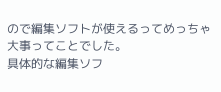ので編集ソフトが使えるってめっちゃ大事ってことでした。
具体的な編集ソフ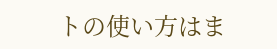トの使い方はま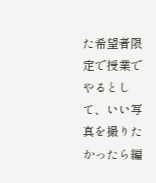た希望者限定で授業でやるとして、いい写真を撮りたかったら編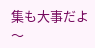集も大事だよ〜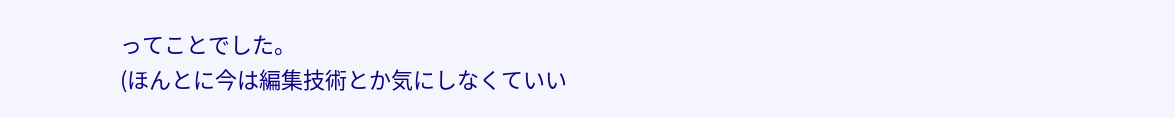ってことでした。
(ほんとに今は編集技術とか気にしなくていい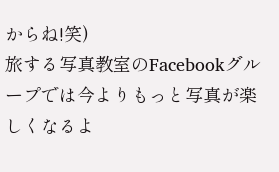からね!笑)
旅する写真教室のFacebookグループでは今よりもっと写真が楽しくなるよ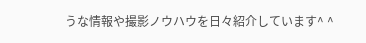うな情報や撮影ノウハウを日々紹介しています^ ^